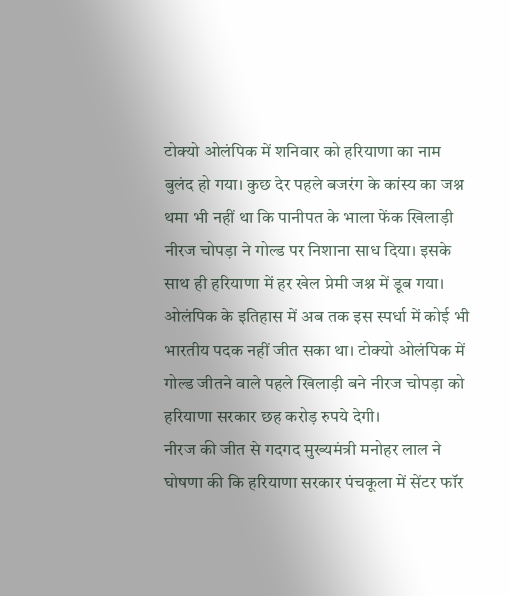टोक्यो ओलंपिक में शनिवार को हरियाणा का नाम बुलंद हो गया। कुछ देर पहले बजरंग के कांस्य का जश्न थमा भी नहीं था कि पानीपत के भाला फेंक खिलाड़ी नीरज चोपड़ा ने गोल्ड पर निशाना साध दिया। इसके साथ ही हरियाणा में हर खेल प्रेमी जश्न में डूब गया। ओलंपिक के इतिहास में अब तक इस स्पर्धा में कोई भी भारतीय पदक नहीं जीत सका था। टोक्यो ओलंपिक में गोल्ड जीतने वाले पहले खिलाड़ी बने नीरज चोपड़ा को हरियाणा सरकार छह करोड़ रुपये देगी।
नीरज की जीत से गदगद मुख्यमंत्री मनोहर लाल ने घोषणा की कि हरियाणा सरकार पंचकूला में सेंटर फॉर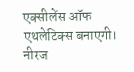एक्सीलेंस ऑफ एथलेटिक्स बनाएगी। नीरज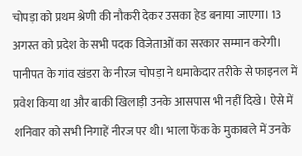चोपड़ा को प्रथम श्रेणी की नौकरी देकर उसका हेड बनाया जाएगा। 13 अगस्त को प्रदेश के सभी पदक विजेताओं का सरकार सम्मान करेगी।
पानीपत के गांव खंडरा के नीरज चोपड़ा ने धमाकेदार तरीके से फाइनल में प्रवेश किया था और बाकी खिलाड़ी उनके आसपास भी नहीं दिखे। ऐसे में शनिवार को सभी निगाहें नीरज पर थी। भाला फेंक के मुकाबले में उनके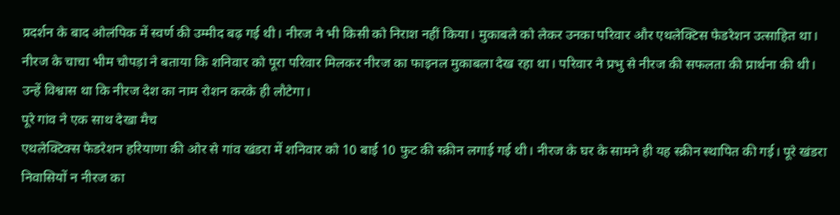प्रदर्शन के बाद ओलंपिक में स्वर्ण की उम्मीद बढ़ गई थी। नीरज ने भी किसी को निराश नहीं किया। मुकाबले को लेकर उनका परिवार और एथलेक्टिस फेडरेशन उत्साहित था।
नीरज के चाचा भीम चोपड़ा ने बताया कि शनिवार को पूरा परिवार मिलकर नीरज का फाइनल मुकाबला देख रहा था। परिवार ने प्रभु से नीरज की सफलता की प्रार्थना की थी। उन्हें विश्वास था कि नीरज देश का नाम रोशन करके ही लौटेगा।
पूरे गांव ने एक साथ देखा मैच
एथलेक्टिक्स फेडरेशन हरियाणा की ओर से गांव खंडरा में शनिवार को 10 बाई 10 फुट की स्क्रीन लगाई गई थी। नीरज के घर के सामने ही यह स्क्रीन स्थापित की गई। पूरे खंडरा निवासियों न नीरज का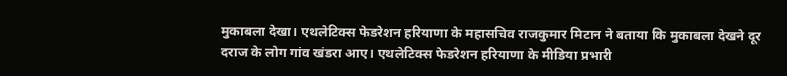मुकाबला देखा। एथलेटिक्स फेडरेशन हरियाणा के महासचिव राजकुमार मिटान ने बताया कि मुकाबला देखने दूर दराज के लोग गांव खंडरा आए। एथलेटिक्स फेडरेशन हरियाणा के मीडिया प्रभारी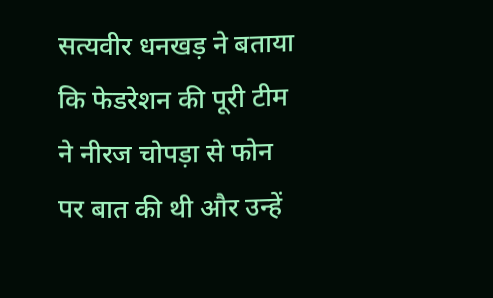सत्यवीर धनखड़ ने बताया कि फेडरेशन की पूरी टीम ने नीरज चोपड़ा से फोन पर बात की थी और उन्हें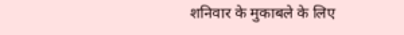शनिवार के मुकाबले के लिए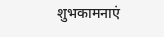शुभकामनाएं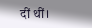दीं थीं।